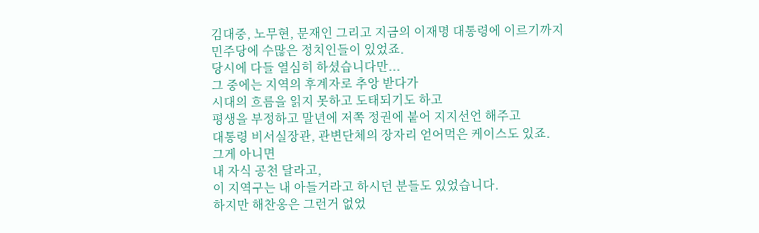김대중, 노무현, 문재인 그리고 지금의 이재명 대통령에 이르기까지
민주당에 수많은 정치인들이 있었죠.
당시에 다들 열심히 하셨습니다만...
그 중에는 지역의 후계자로 추앙 받다가
시대의 흐름을 읽지 못하고 도태되기도 하고
평생을 부정하고 말년에 저쪽 정권에 붙어 지지선언 해주고
대통령 비서실장관, 관변단체의 장자리 얻어먹은 케이스도 있죠.
그게 아니면
내 자식 공천 달라고,
이 지역구는 내 아들거라고 하시던 분들도 있었습니다.
하지만 해찬옹은 그런거 없었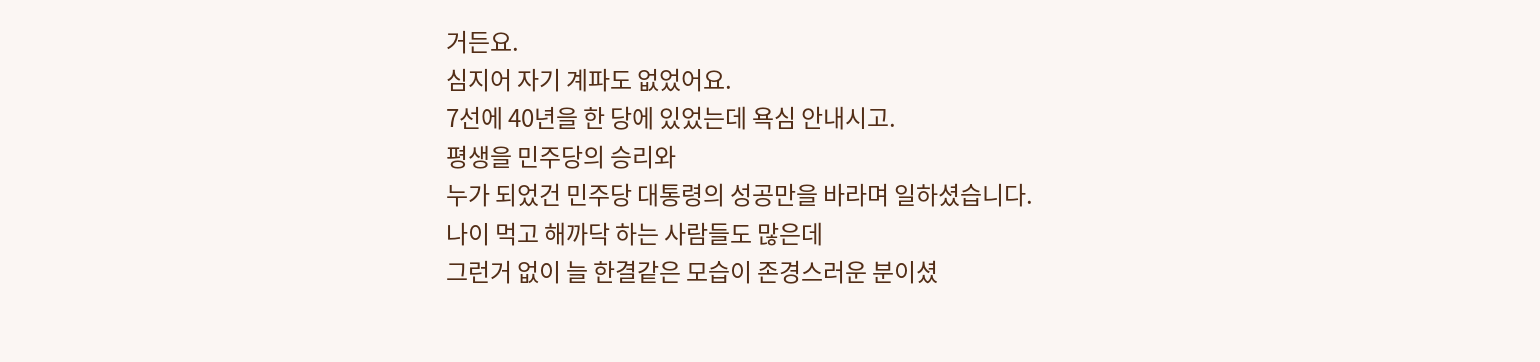거든요.
심지어 자기 계파도 없었어요.
7선에 40년을 한 당에 있었는데 욕심 안내시고.
평생을 민주당의 승리와
누가 되었건 민주당 대통령의 성공만을 바라며 일하셨습니다.
나이 먹고 해까닥 하는 사람들도 많은데
그런거 없이 늘 한결같은 모습이 존경스러운 분이셨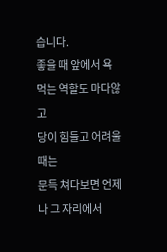습니다.
좋을 때 앞에서 욕 먹는 역할도 마다않고
당이 힘들고 어려울 때는
문득 쳐다보면 언제나 그 자리에서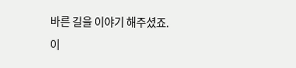바른 길을 이야기 해주셨죠.
이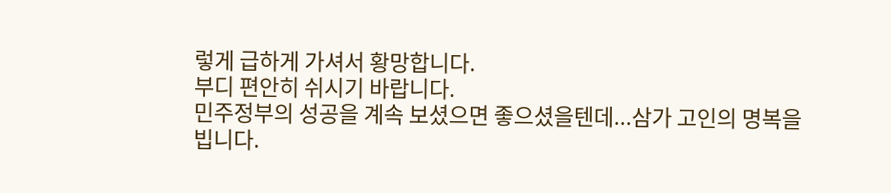렇게 급하게 가셔서 황망합니다.
부디 편안히 쉬시기 바랍니다.
민주정부의 성공을 계속 보셨으면 좋으셨을텐데...삼가 고인의 명복을 빕니다.